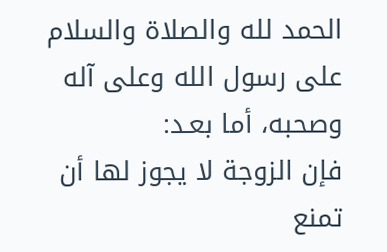الحمد لله والصلاة والسلام على رسول الله وعلى آله وصحبه، أما بعـد:
فإن الزوجة لا يجوز لها أن تمنع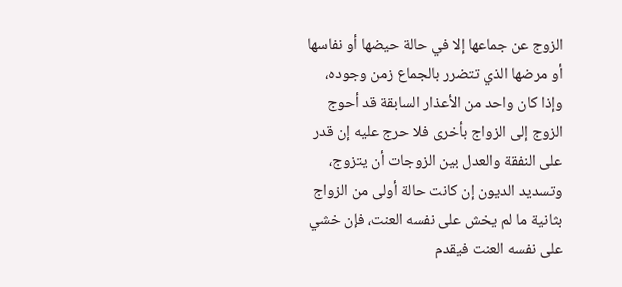الزوج عن جماعها إلا في حالة حيضها أو نفاسها أو مرضها الذي تتضرر بالجماع زمن وجوده، وإذا كان واحد من الأعذار السابقة قد أحوج الزوج إلى الزواج بأخرى فلا حرج عليه إن قدر على النفقة والعدل بين الزوجات أن يتزوج، وتسديد الديون إن كانت حالة أولى من الزواج بثانية ما لم يخش على نفسه العنت، فإن خشي على نفسه العنت فيقدم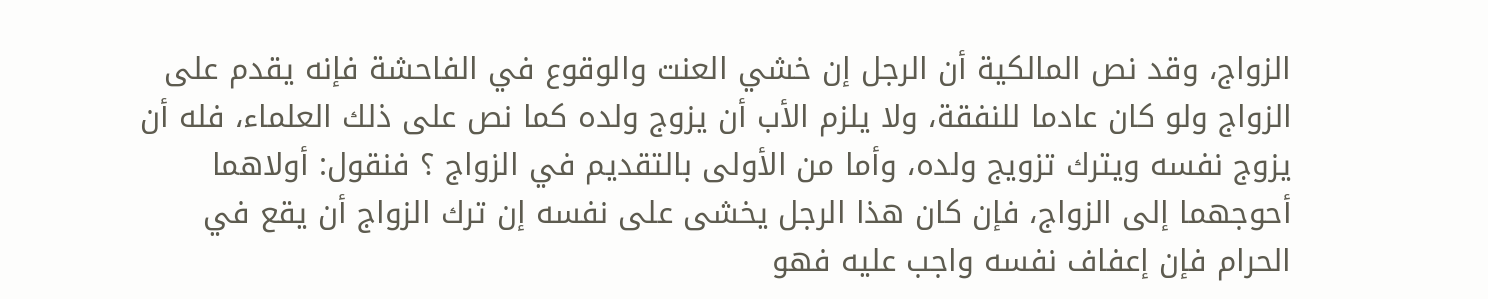الزواج، وقد نص المالكية أن الرجل إن خشي العنت والوقوع في الفاحشة فإنه يقدم على الزواج ولو كان عادما للنفقة، ولا يلزم الأب أن يزوج ولده كما نص على ذلك العلماء، فله أن يزوج نفسه ويترك تزويج ولده، وأما من الأولى بالتقديم في الزواج ؟ فنقول: أولاهما أحوجهما إلى الزواج، فإن كان هذا الرجل يخشى على نفسه إن ترك الزواج أن يقع في الحرام فإن إعفاف نفسه واجب عليه فهو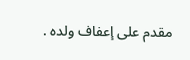مقدم على إعفاف ولده .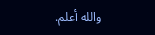والله أعلم.